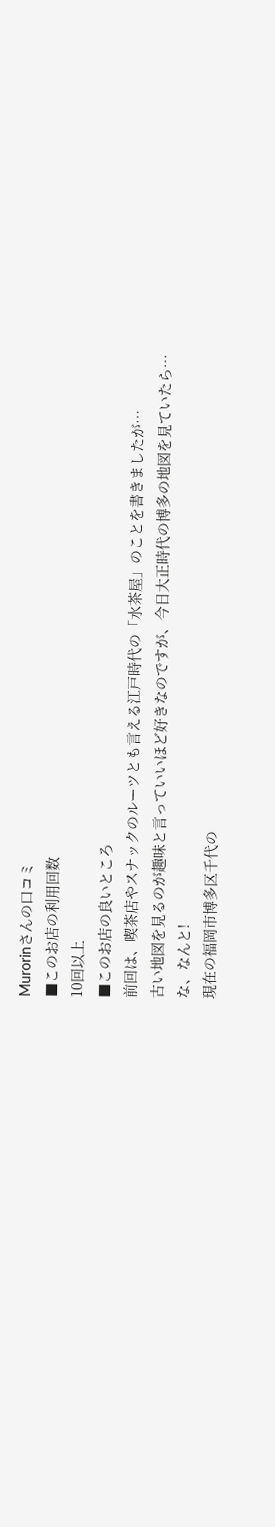Murorinさんの口コミ
■このお店の利用回数
10回以上
■このお店の良いところ
前回は、喫茶店やスナックのルーツとも言える江戸時代の「水茶屋」のことを書きましたが…
古い地図を見るのが趣味と言っていいほど好きなのですが、今日大正時代の博多の地図を見ていたら…
な、なんと!
現在の福岡市博多区千代の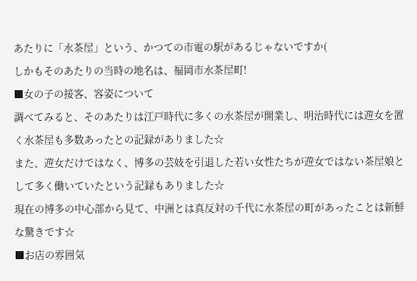あたりに「水茶屋」という、かつての市電の駅があるじゃないですか(
しかもそのあたりの当時の地名は、福岡市水茶屋町!
■女の子の接客、容姿について
調べてみると、そのあたりは江戸時代に多くの水茶屋が開業し、明治時代には遊女を置く水茶屋も多数あったとの記録がありました☆
また、遊女だけではなく、博多の芸妓を引退した若い女性たちが遊女ではない茶屋娘として多く働いていたという記録もありました☆
現在の博多の中心部から見て、中洲とは真反対の千代に水茶屋の町があったことは新鮮な驚きです☆
■お店の雰囲気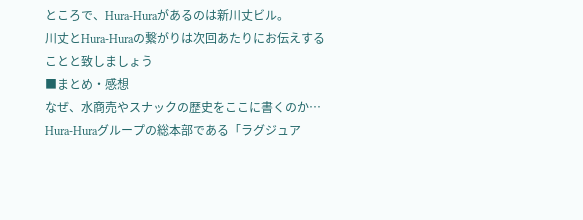ところで、Hura-Huraがあるのは新川丈ビル。
川丈とHura-Huraの繋がりは次回あたりにお伝えすることと致しましょう
■まとめ・感想
なぜ、水商売やスナックの歴史をここに書くのか…
Hura-Huraグループの総本部である「ラグジュア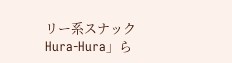リー系スナックHura-Hura」ら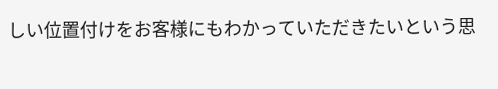しい位置付けをお客様にもわかっていただきたいという思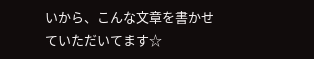いから、こんな文章を書かせていただいてます☆